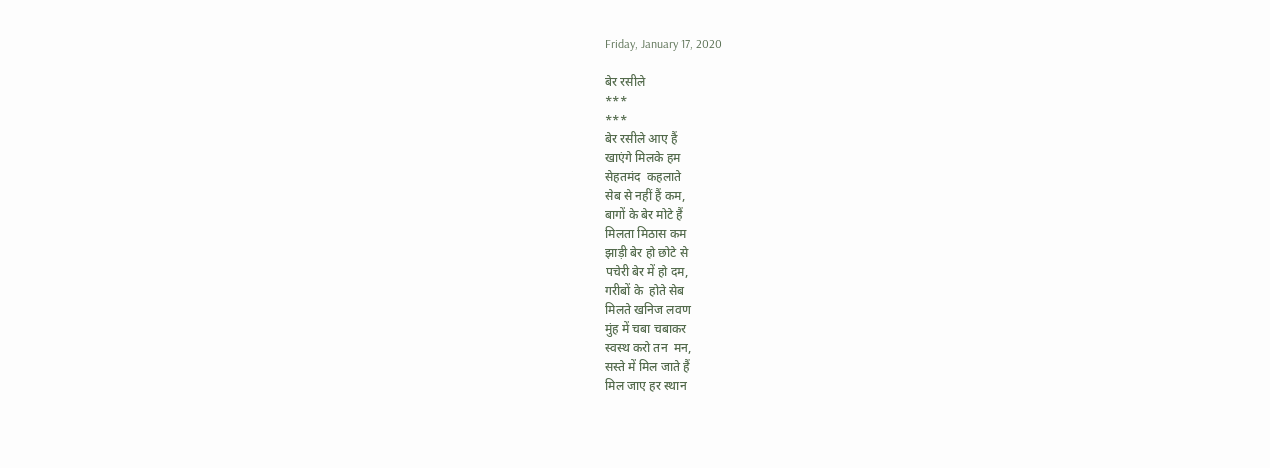Friday, January 17, 2020

बेर रसीले
***
***
बेर रसीले आए हैं
खाएंगे मिलके हम
सेहतमंद  कहलाते
सेब से नहीं हैं कम,
बागों के बेर मोटे हैं
मिलता मिठास कम
झाड़ी बेर हो छोटे से
पचेरी बेर में हो दम,
गरीबों के  होते सेब
मिलते खनिज लवण
मुंह में चबा चबाकर
स्वस्थ करो तन  मन,
सस्ते में मिल जाते हैं
मिल जाए हर स्थान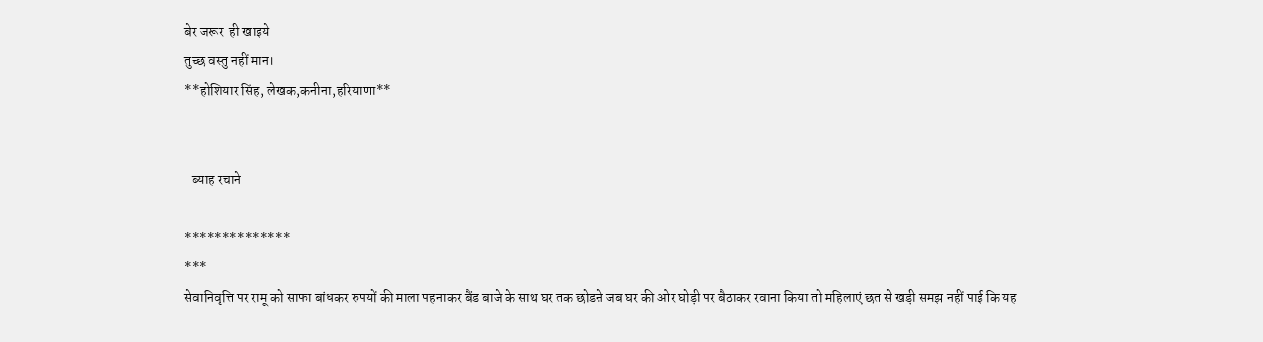बेर जरूर  ही खाइये
तुच्छ वस्तु नहीं मान।
**होशियार सिंह, लेखक,कनीना,हरियाणा**


   ब्याह रचाने

**************
***
सेवानिवृत्ति पर रामू को साफा बांधकर रुपयों की माला पहनाकर बैंड बाजे के साथ घर तक छोडऩे जब घर की ओर घोड़ी पर बैठाकर रवाना किया तो महिलाएं छत से खड़ी समझ नहीं पाई कि यह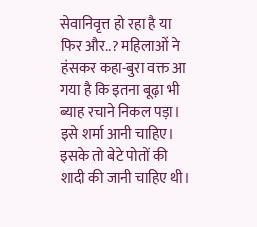सेवानिवृत्त हो रहा है या फिर और..? महिलाओं ने हंसकर कहा-बुरा वक्त आ गया है कि इतना बूढ़ा भी ब्याह रचाने निकल पड़ा। इसे शर्मा आनी चाहिए। इसके तो बेटे पोतों की शादी की जानी चाहिए थी।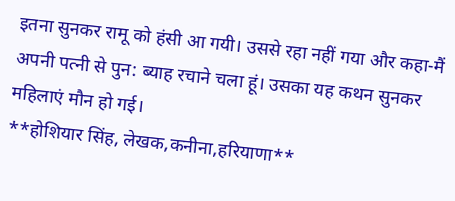इतना सुनकर रामू को हंसी आ गयी। उससे रहा नहीं गया और कहा-मैं अपनी पत्नी से पुन: ब्याह रचाने चला हूं। उसका यह कथन सुनकर महिलाएं मौन हो गई।
**होशियार सिंह, लेखक,कनीना,हरियाणा**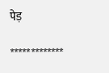पेड़

*************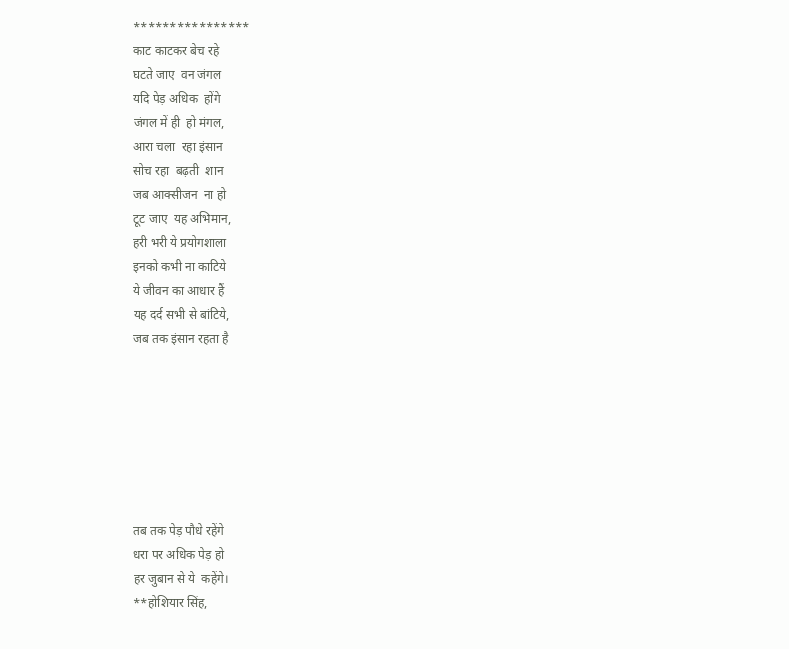****************
काट काटकर बेच रहे
घटते जाए  वन जंगल
यदि पेड़ अधिक  होंगे
जंगल में ही  हो मंगल,
आरा चला  रहा इंसान
सोच रहा  बढ़ती  शान
जब आक्सीजन  ना हो
टूट जाए  यह अभिमान,
हरी भरी ये प्रयोगशाला
इनको कभी ना काटिये
ये जीवन का आधार हैं
यह दर्द सभी से बांटिये,
जब तक इंसान रहता है







तब तक पेड़ पौधे रहेंगे
धरा पर अधिक पेड़ हो
हर जुबान से ये  कहेंगे।
**होशियार सिंह,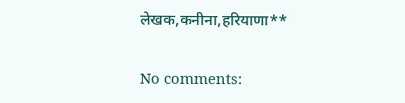लेखक,कनीना,हरियाणा**

No comments: